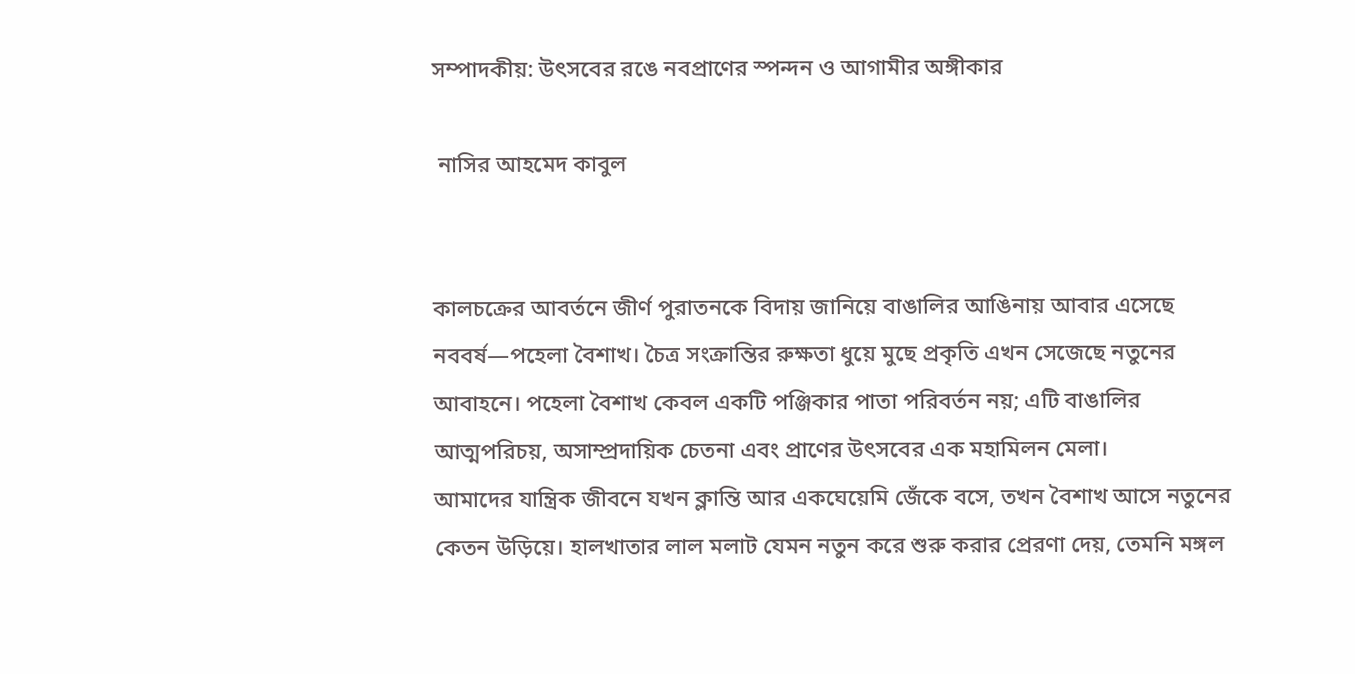সম্পাদকীয়: উৎসবের রঙে নবপ্রাণের স্পন্দন ও আগামীর অঙ্গীকার

 নাসির আহমেদ কাবুল


কালচক্রের আবর্তনে জীর্ণ পুরাতনকে বিদায় জানিয়ে বাঙালির আঙিনায় আবার এসেছে নববর্ষ—পহেলা বৈশাখ। চৈত্র সংক্রান্তির রুক্ষতা ধুয়ে মুছে প্রকৃতি এখন সেজেছে নতুনের আবাহনে। পহেলা বৈশাখ কেবল একটি পঞ্জিকার পাতা পরিবর্তন নয়; এটি বাঙালির আত্মপরিচয়, অসাম্প্রদায়িক চেতনা এবং প্রাণের উৎসবের এক মহামিলন মেলা।
আমাদের যান্ত্রিক জীবনে যখন ক্লান্তি আর একঘেয়েমি জেঁকে বসে, তখন বৈশাখ আসে নতুনের কেতন উড়িয়ে। হালখাতার লাল মলাট যেমন নতুন করে শুরু করার প্রেরণা দেয়, তেমনি মঙ্গল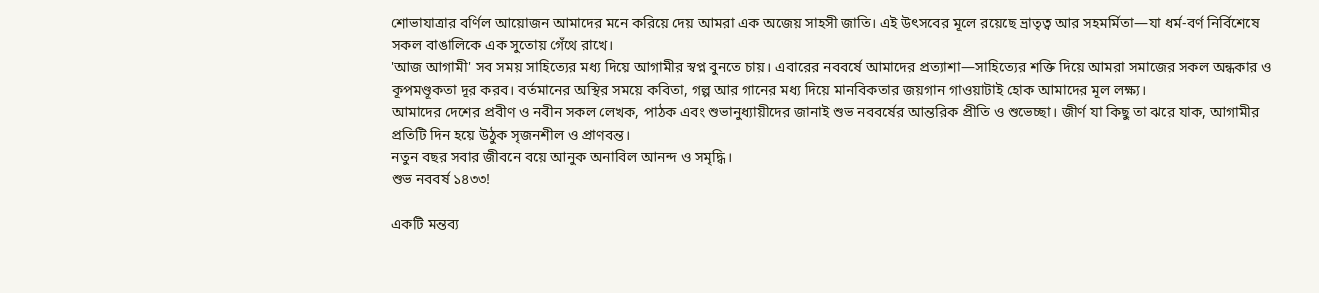শোভাযাত্রার বর্ণিল আয়োজন আমাদের মনে করিয়ে দেয় আমরা এক অজেয় সাহসী জাতি। এই উৎসবের মূলে রয়েছে ভ্রাতৃত্ব আর সহমর্মিতা—যা ধর্ম-বর্ণ নির্বিশেষে সকল বাঙালিকে এক সুতোয় গেঁথে রাখে।
'আজ আগামী' সব সময় সাহিত্যের মধ্য দিয়ে আগামীর স্বপ্ন বুনতে চায়। এবারের নববর্ষে আমাদের প্রত্যাশা—সাহিত্যের শক্তি দিয়ে আমরা সমাজের সকল অন্ধকার ও কূপমণ্ডূকতা দূর করব। বর্তমানের অস্থির সময়ে কবিতা, গল্প আর গানের মধ্য দিয়ে মানবিকতার জয়গান গাওয়াটাই হোক আমাদের মূল লক্ষ্য।
আমাদের দেশের প্রবীণ ও নবীন সকল লেখক, পাঠক এবং শুভানুধ্যায়ীদের জানাই শুভ নববর্ষের আন্তরিক প্রীতি ও শুভেচ্ছা। জীর্ণ যা কিছু তা ঝরে যাক, আগামীর প্রতিটি দিন হয়ে উঠুক সৃজনশীল ও প্রাণবন্ত।
নতুন বছর সবার জীবনে বয়ে আনুক অনাবিল আনন্দ ও সমৃদ্ধি।
শুভ নববর্ষ ১৪৩৩!

একটি মন্তব্য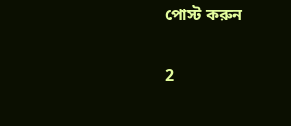পোস্ট করুন

2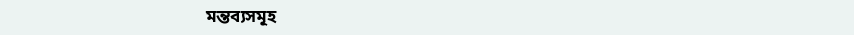মন্তব্যসমূহ